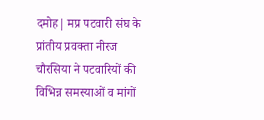दमोह| मप्र पटवारी संघ के प्रांतीय प्रवक्ता नीरज चौरसिया ने पटवारियों की विभिन्न समस्याओं व मांगों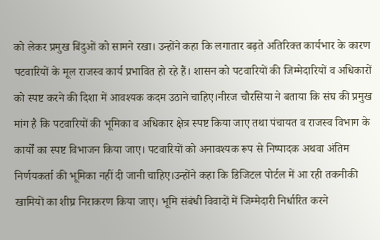को लेकर प्रमुख बिंदुओं को सामने रखा। उन्होंने कहा कि लगातार बढ़ते अतिरिक्त कार्यभार के कारण पटवारियों के मूल राजस्व कार्य प्रभावित हो रहे हैं। शासन को पटवारियों की जिम्मेदारियों व अधिकारों को स्पष्ट करने की दिशा में आवश्यक कदम उठाने चाहिए।नीरज चौरसिया ने बताया कि संघ की प्रमुख मांग है कि पटवारियों की भूमिका व अधिकार क्षेत्र स्पष्ट किया जाए तथा पंचायत व राजस्व विभाग के कार्यों का स्पष्ट विभाजन किया जाए। पटवारियों को अनावश्यक रूप से निष्पादक अथवा अंतिम निर्णयकर्ता की भूमिका नहीं दी जानी चाहिए।उन्होंने कहा कि डिजिटल पोर्टल में आ रही तकनीकी खामियों का शीघ्र निराकरण किया जाए। भूमि संबंधी विवादों में जिम्मेदारी निर्धारित करने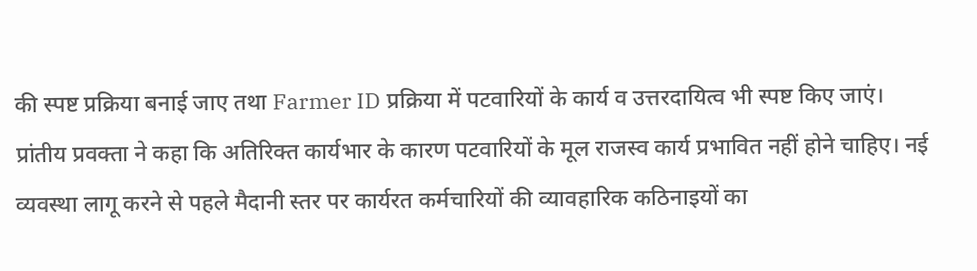की स्पष्ट प्रक्रिया बनाई जाए तथा Farmer ID प्रक्रिया में पटवारियों के कार्य व उत्तरदायित्व भी स्पष्ट किए जाएं।
प्रांतीय प्रवक्ता ने कहा कि अतिरिक्त कार्यभार के कारण पटवारियों के मूल राजस्व कार्य प्रभावित नहीं होने चाहिए। नई व्यवस्था लागू करने से पहले मैदानी स्तर पर कार्यरत कर्मचारियों की व्यावहारिक कठिनाइयों का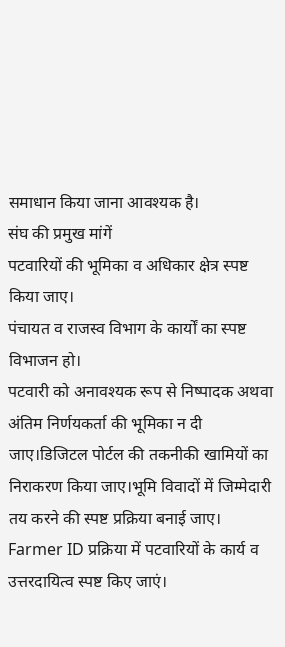समाधान किया जाना आवश्यक है।
संघ की प्रमुख मांगें
पटवारियों की भूमिका व अधिकार क्षेत्र स्पष्ट किया जाए।
पंचायत व राजस्व विभाग के कार्यों का स्पष्ट विभाजन हो।
पटवारी को अनावश्यक रूप से निष्पादक अथवा अंतिम निर्णयकर्ता की भूमिका न दी जाए।डिजिटल पोर्टल की तकनीकी खामियों का निराकरण किया जाए।भूमि विवादों में जिम्मेदारी तय करने की स्पष्ट प्रक्रिया बनाई जाए।
Farmer ID प्रक्रिया में पटवारियों के कार्य व उत्तरदायित्व स्पष्ट किए जाएं।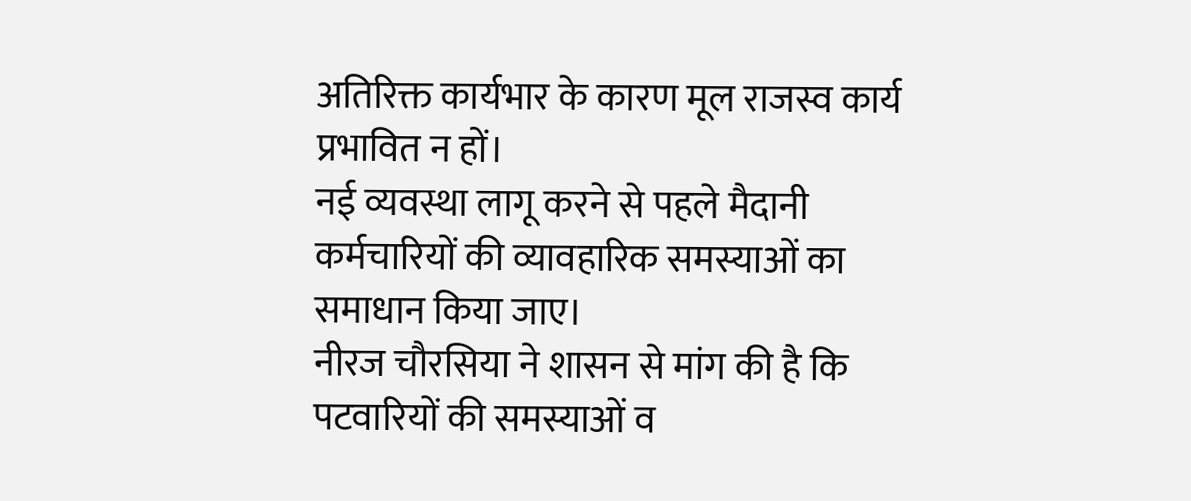अतिरिक्त कार्यभार के कारण मूल राजस्व कार्य प्रभावित न हों।
नई व्यवस्था लागू करने से पहले मैदानी कर्मचारियों की व्यावहारिक समस्याओं का समाधान किया जाए।
नीरज चौरसिया ने शासन से मांग की है कि पटवारियों की समस्याओं व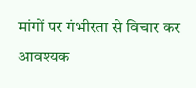मांगों पर गंभीरता से विचार कर आवश्यक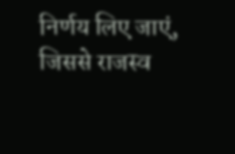निर्णय लिए जाएं, जिससे राजस्व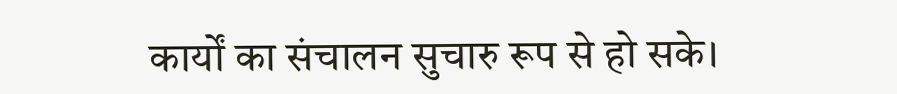कार्यों का संचालन सुचारु रूप से हो सके।